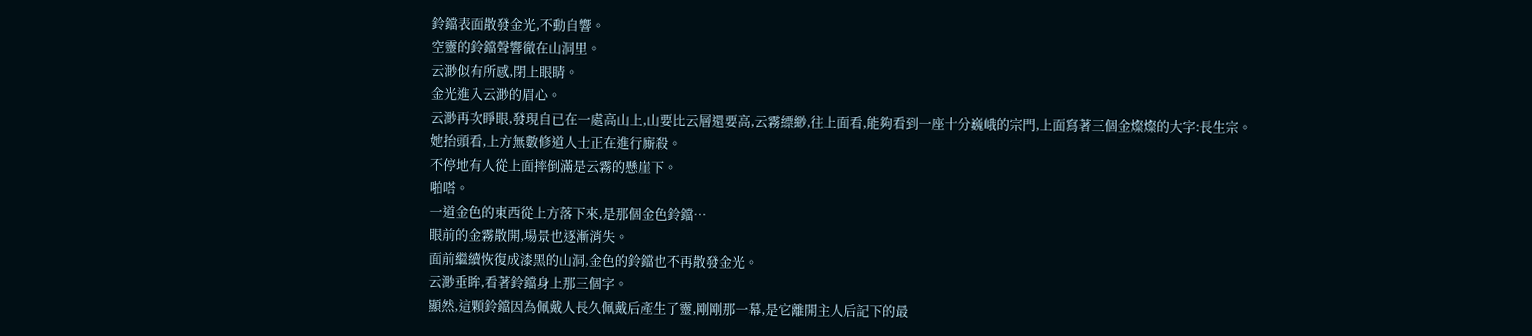鈴鐺表面散發金光,不動自響。
空靈的鈴鐺聲響徹在山洞里。
云渺似有所感,閉上眼睛。
金光進入云渺的眉心。
云渺再次睜眼,發現自已在一處高山上,山要比云層還要高,云霧縹緲,往上面看,能夠看到一座十分巍峨的宗門,上面寫著三個金燦燦的大字:長生宗。
她抬頭看,上方無數修道人士正在進行廝殺。
不停地有人從上面摔倒滿是云霧的懸崖下。
啪嗒。
一道金色的東西從上方落下來,是那個金色鈴鐺…
眼前的金霧散開,場景也逐漸消失。
面前繼續恢復成漆黑的山洞,金色的鈴鐺也不再散發金光。
云渺垂眸,看著鈴鐺身上那三個字。
顯然,這顆鈴鐺因為佩戴人長久佩戴后產生了靈,剛剛那一幕,是它離開主人后記下的最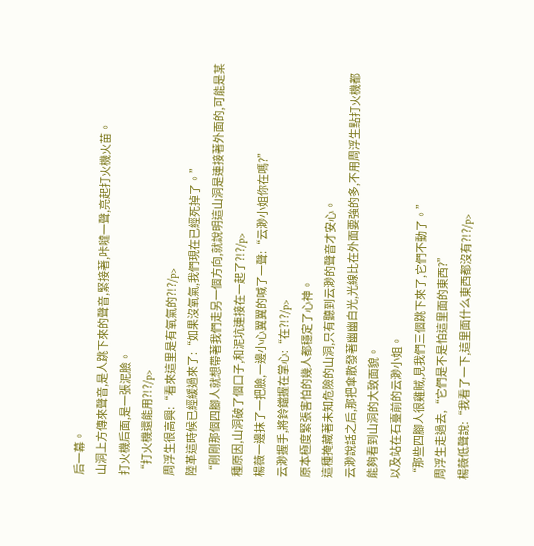后一幕。
山洞上方傳來聲音,是人跳下來的聲音,緊接著,咔噠一聲,亮起打火機火苗。
打火機后面,是一張泥臉。
“打火機還能用?!?/p>
周浮生很高興:“看來這里是有氧氣的?!?/p>
陸革這時候已經緩過來了:“如果沒氧氣,我們現在已經死掉了。”
“剛剛那個四腳人就想帶著我們走另一個方向,就說明這山洞是連接著外面的,可能是某種原因,山洞破了個口子,和泥坑連接在一起了?!?/p>
楊薇一邊抹了一把臉,一邊小心翼翼的喊了一聲:“云渺小姐你在嗎?”
云渺握手,將鈴鐺握在掌心:“在?!?/p>
原本極度緊張害怕的幾人都穩定了心神。
這種掩藏著未知危險的山洞,只有聽到云渺的聲音才安心。
云渺說話之后,那把傘散發著幽幽白光,光線比在外面要強的多,不用周浮生點打火機都能夠看到山洞的大致面貌。
以及站在石臺前的云渺小姐。
“那些四腳人很雞賊,見我們三個跳下來了,它們不動了。”
周浮生走過去,“它們是不是怕這里面的東西?”
楊薇低聲說:“我看了一下,這里面什么東西都沒有?!?/p>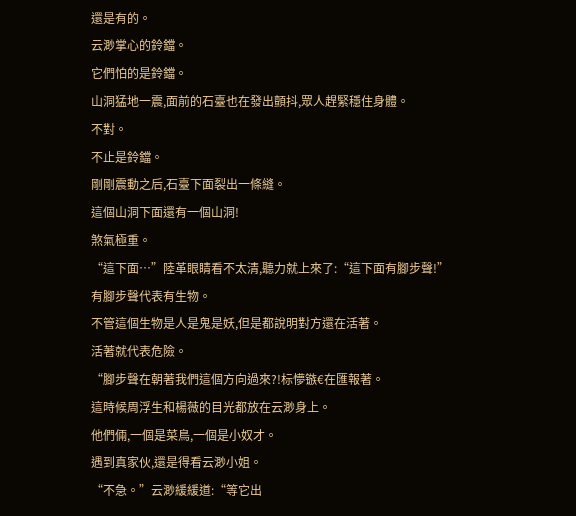還是有的。
云渺掌心的鈴鐺。
它們怕的是鈴鐺。
山洞猛地一震,面前的石臺也在發出顫抖,眾人趕緊穩住身體。
不對。
不止是鈴鐺。
剛剛震動之后,石臺下面裂出一條縫。
這個山洞下面還有一個山洞!
煞氣極重。
“這下面…”陸革眼睛看不太清,聽力就上來了:“這下面有腳步聲!”
有腳步聲代表有生物。
不管這個生物是人是鬼是妖,但是都說明對方還在活著。
活著就代表危險。
“腳步聲在朝著我們這個方向過來?!标懜镞€在匯報著。
這時候周浮生和楊薇的目光都放在云渺身上。
他們倆,一個是菜鳥,一個是小奴才。
遇到真家伙,還是得看云渺小姐。
“不急。”云渺緩緩道:“等它出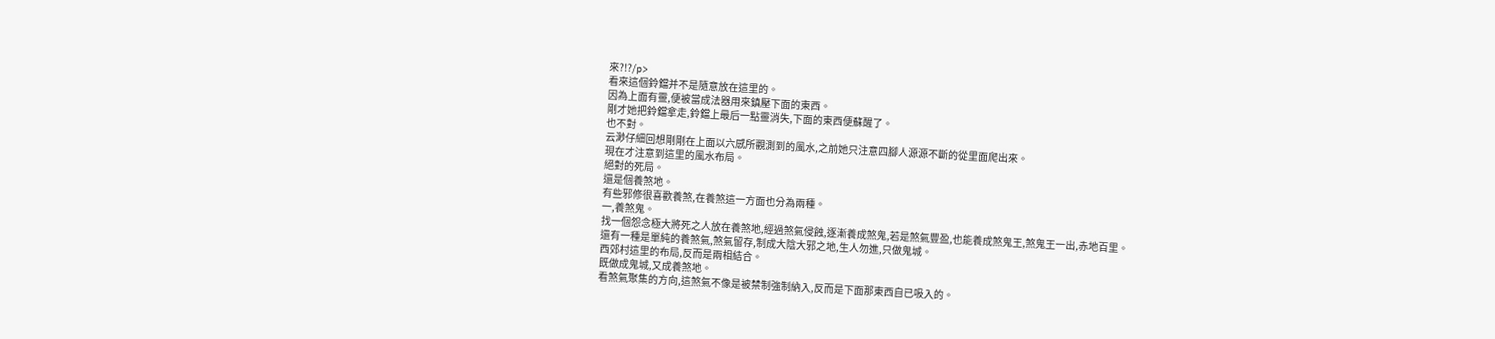來?!?/p>
看來這個鈴鐺并不是隨意放在這里的。
因為上面有靈,便被當成法器用來鎮壓下面的東西。
剛才她把鈴鐺拿走,鈴鐺上最后一點靈消失,下面的東西便蘇醒了。
也不對。
云渺仔細回想剛剛在上面以六感所觀測到的風水,之前她只注意四腳人源源不斷的從里面爬出來。
現在才注意到這里的風水布局。
絕對的死局。
還是個養煞地。
有些邪修很喜歡養煞,在養煞這一方面也分為兩種。
一,養煞鬼。
找一個怨念極大將死之人放在養煞地,經過煞氣侵蝕,逐漸養成煞鬼,若是煞氣豐盈,也能養成煞鬼王,煞鬼王一出,赤地百里。
還有一種是單純的養煞氣,煞氣留存,制成大陰大邪之地,生人勿進,只做鬼城。
西郊村這里的布局,反而是兩相結合。
既做成鬼城,又成養煞地。
看煞氣聚集的方向,這煞氣不像是被禁制強制納入,反而是下面那東西自已吸入的。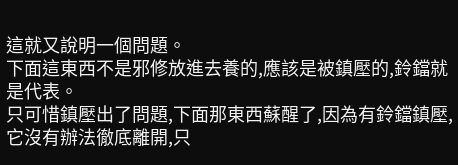這就又說明一個問題。
下面這東西不是邪修放進去養的,應該是被鎮壓的,鈴鐺就是代表。
只可惜鎮壓出了問題,下面那東西蘇醒了,因為有鈴鐺鎮壓,它沒有辦法徹底離開,只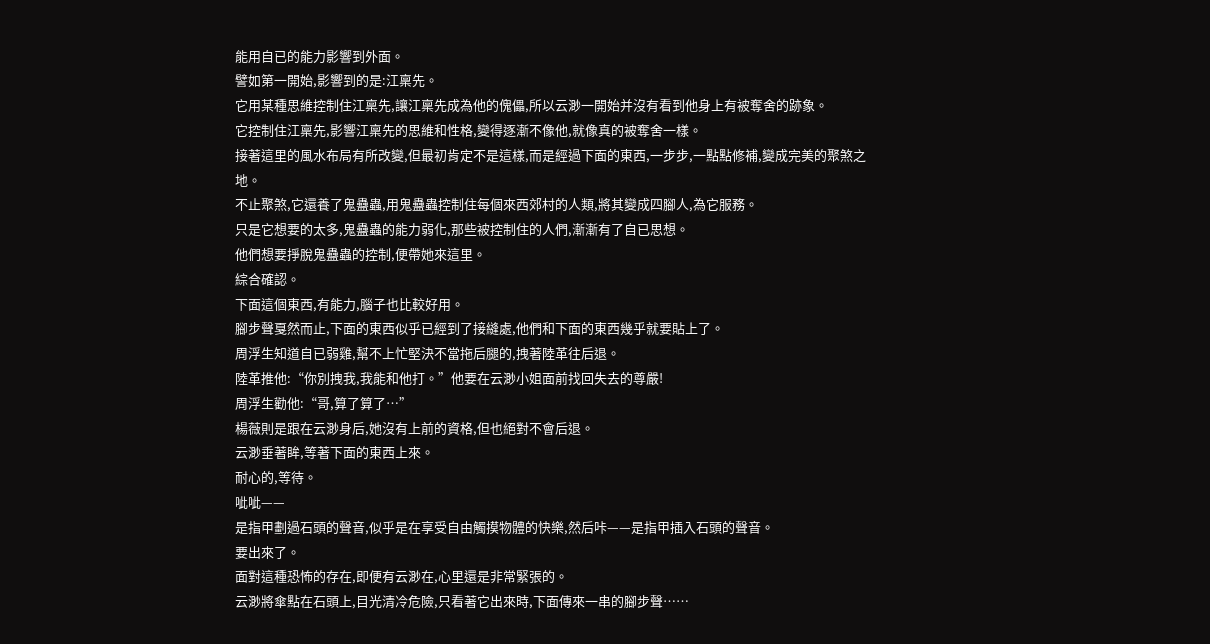能用自已的能力影響到外面。
譬如第一開始,影響到的是:江稟先。
它用某種思維控制住江稟先,讓江稟先成為他的傀儡,所以云渺一開始并沒有看到他身上有被奪舍的跡象。
它控制住江稟先,影響江稟先的思維和性格,變得逐漸不像他,就像真的被奪舍一樣。
接著這里的風水布局有所改變,但最初肯定不是這樣,而是經過下面的東西,一步步,一點點修補,變成完美的聚煞之地。
不止聚煞,它還養了鬼蠱蟲,用鬼蠱蟲控制住每個來西郊村的人類,將其變成四腳人,為它服務。
只是它想要的太多,鬼蠱蟲的能力弱化,那些被控制住的人們,漸漸有了自已思想。
他們想要掙脫鬼蠱蟲的控制,便帶她來這里。
綜合確認。
下面這個東西,有能力,腦子也比較好用。
腳步聲戛然而止,下面的東西似乎已經到了接縫處,他們和下面的東西幾乎就要貼上了。
周浮生知道自已弱雞,幫不上忙堅決不當拖后腿的,拽著陸革往后退。
陸革推他:“你別拽我,我能和他打。”他要在云渺小姐面前找回失去的尊嚴!
周浮生勸他:“哥,算了算了…”
楊薇則是跟在云渺身后,她沒有上前的資格,但也絕對不會后退。
云渺垂著眸,等著下面的東西上來。
耐心的,等待。
呲呲——
是指甲劃過石頭的聲音,似乎是在享受自由觸摸物體的快樂,然后咔——是指甲插入石頭的聲音。
要出來了。
面對這種恐怖的存在,即便有云渺在,心里還是非常緊張的。
云渺將傘點在石頭上,目光清冷危險,只看著它出來時,下面傳來一串的腳步聲……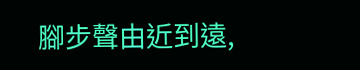腳步聲由近到遠,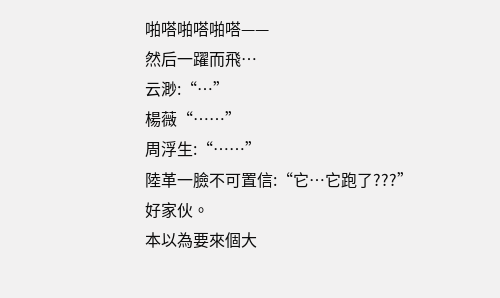啪嗒啪嗒啪嗒——
然后一躍而飛…
云渺:“…”
楊薇“……”
周浮生:“……”
陸革一臉不可置信:“它…它跑了???”
好家伙。
本以為要來個大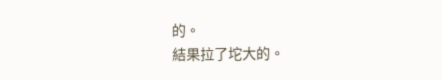的。
結果拉了坨大的。